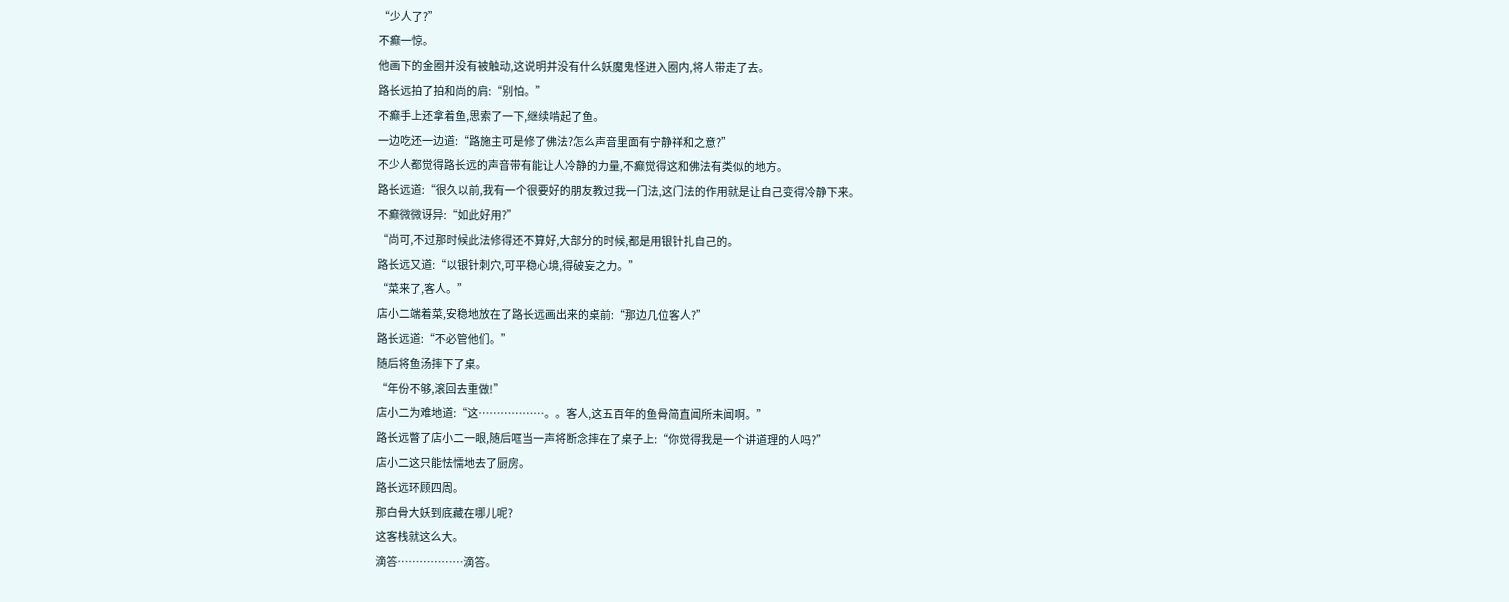“少人了?”
不癫一惊。
他画下的金圈并没有被触动,这说明并没有什么妖魔鬼怪进入圈内,将人带走了去。
路长远拍了拍和尚的肩:“别怕。”
不癫手上还拿着鱼,思索了一下,继续啃起了鱼。
一边吃还一边道:“路施主可是修了佛法?怎么声音里面有宁静祥和之意?”
不少人都觉得路长远的声音带有能让人冷静的力量,不癫觉得这和佛法有类似的地方。
路长远道:“很久以前,我有一个很要好的朋友教过我一门法,这门法的作用就是让自己变得冷静下来。
不癫微微讶异:“如此好用?”
“尚可,不过那时候此法修得还不算好,大部分的时候,都是用银针扎自己的。
路长远又道:“以银针刺穴,可平稳心境,得破妄之力。”
“菜来了,客人。”
店小二端着菜,安稳地放在了路长远画出来的桌前:“那边几位客人?”
路长远道:“不必管他们。”
随后将鱼汤摔下了桌。
“年份不够,滚回去重做!”
店小二为难地道:“这………………。。客人,这五百年的鱼骨简直闻所未闻啊。”
路长远瞥了店小二一眼,随后哐当一声将断念摔在了桌子上:“你觉得我是一个讲道理的人吗?”
店小二这只能怯懦地去了厨房。
路长远环顾四周。
那白骨大妖到底藏在哪儿呢?
这客栈就这么大。
滴答………………滴答。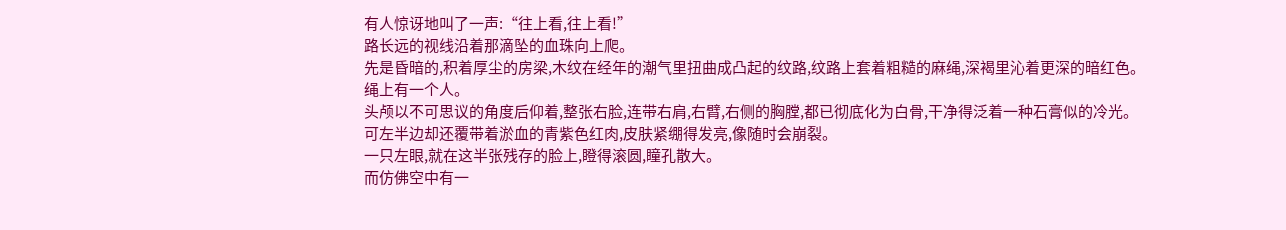有人惊讶地叫了一声:“往上看,往上看!”
路长远的视线沿着那滴坠的血珠向上爬。
先是昏暗的,积着厚尘的房梁,木纹在经年的潮气里扭曲成凸起的纹路,纹路上套着粗糙的麻绳,深褐里沁着更深的暗红色。
绳上有一个人。
头颅以不可思议的角度后仰着,整张右脸,连带右肩,右臂,右侧的胸膛,都已彻底化为白骨,干净得泛着一种石膏似的冷光。
可左半边却还覆带着淤血的青紫色红肉,皮肤紧绷得发亮,像随时会崩裂。
一只左眼,就在这半张残存的脸上,瞪得滚圆,瞳孔散大。
而仿佛空中有一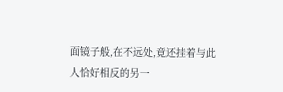面镜子般,在不远处,竟还挂着与此人恰好相反的另一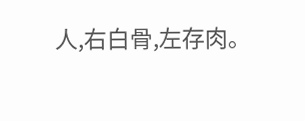人,右白骨,左存肉。